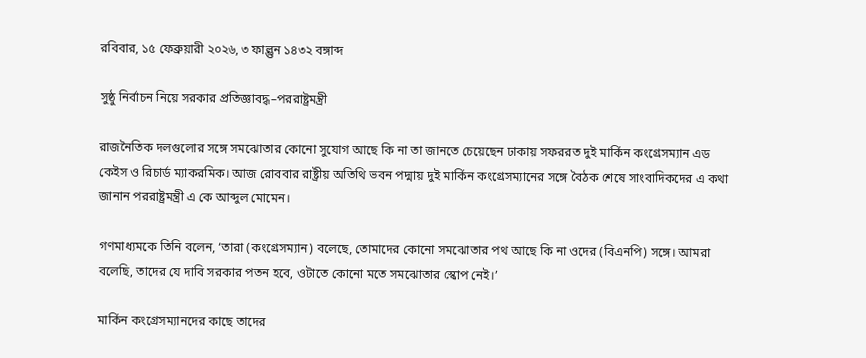রবিবার, ১৫ ফেব্রুয়ারী ২০২৬, ৩ ফাল্গুন ১৪৩২ বঙ্গাব্দ

সুষ্ঠু নির্বাচন নিয়ে সরকার প্রতিজ্ঞাবদ্ধ–পররাষ্ট্রমন্ত্রী

রাজনৈতিক দলগুলোর সঙ্গে সমঝোতার কোনো সুযোগ আছে কি না তা জানতে চেয়েছেন ঢাকায় সফররত দুই মার্কিন কংগ্রেসম্যান এড কেইস ও রিচার্ড ম্যাকরমিক। আজ রোববার রাষ্ট্রীয় অতিথি ভবন পদ্মায় দুই মার্কিন কংগ্রেসম্যানের সঙ্গে বৈঠক শেষে সাংবাদিকদের এ কথা জানান পররাষ্ট্রমন্ত্রী এ কে আব্দুল মোমেন।

গণমাধ্যমকে তিনি বলেন, ‘তারা (কংগ্রেসম্যান) বলেছে, তোমাদের কোনো সমঝোতার পথ আছে কি না ওদের (বিএনপি) সঙ্গে। আমরা বলেছি, তাদের যে দাবি সরকার পতন হবে, ওটাতে কোনো মতে সমঝোতার স্কোপ নেই।’

মার্কিন কংগ্রেসম্যানদের কাছে তাদের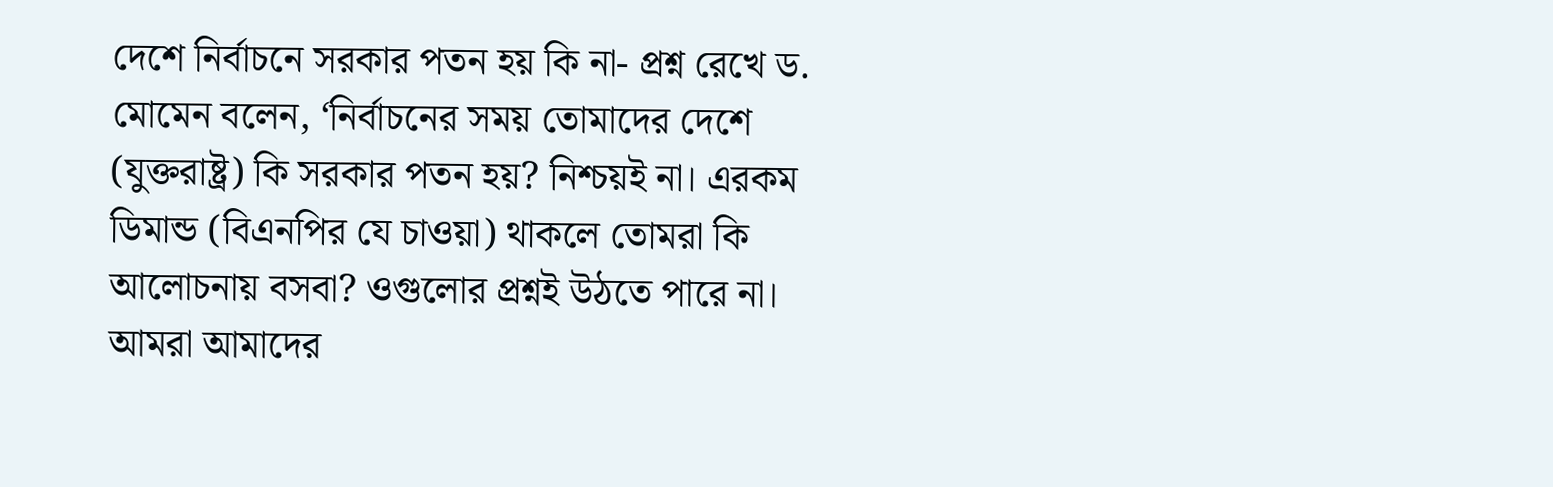দেশে নির্বাচনে সরকার পতন হয় কি না- প্রশ্ন রেখে ড. মোমেন বলেন, ‘নির্বাচনের সময় তোমাদের দেশে (যুক্তরাষ্ট্র) কি সরকার পতন হয়? নিশ্চয়ই না। এরকম ডিমান্ড (বিএনপির যে চাওয়া) থাকলে তোমরা কি আলোচনায় বসবা? ওগুলোর প্রশ্নই উঠতে পারে না। আমরা আমাদের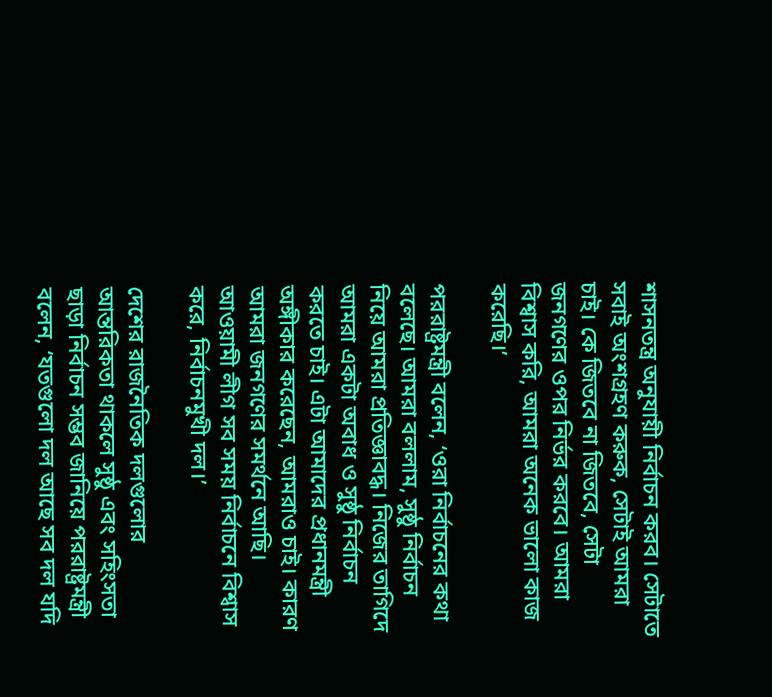শাসনতন্ত্র অনুযায়ী নির্বাচন করব। সেটাতে সবাই অংশগ্রহণ করুক, সেটাই আমরা চাই। কে জিতবে না জিতবে, সেটা জনগণের ওপর নির্ভর করবে। আমরা বিশ্বাস করি, আমরা অনেক ভালো কাজ করেছি।’

পররাষ্ট্রমন্ত্রী বলেন, ‘ওরা নির্বাচনের কথা বলেছে। আমরা বললাম, সুষ্ঠু নির্বাচন নিয়ে আমরা প্রতিজ্ঞাবদ্ধ। নিজের তাগিদে আমরা একটা অবাধ ও সুষ্ঠু নির্বাচন করতে চাই। এটা আমাদের প্রধানমন্ত্রী অঙ্গীকার করেছেন, আমরাও চাই। কারণ আমরা জনগণের সমর্থনে আছি। আওয়ামী লীগ সব সময় নির্বাচনে বিশ্বাস করে, নির্বাচনমুখী দল।’

দেশের রাজনৈতিক দলগুলোর আন্তরিকতা থাকলে সুষ্ঠু এবং সহিংসতা ছাড়া নির্বাচন সম্ভব জানিয়ে পররাষ্ট্রমন্ত্রী বলেন, ‘যতগুলো দল আছে সব দল যদি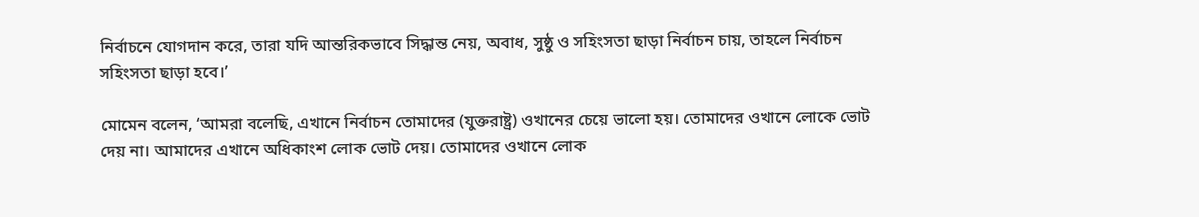নির্বাচনে যোগদান করে, তারা যদি আন্তরিকভাবে সিদ্ধান্ত নেয়, অবাধ, সুষ্ঠু ও সহিংসতা ছাড়া নির্বাচন চায়, তাহলে নির্বাচন সহিংসতা ছাড়া হবে।’

মোমেন বলেন, ‘আমরা বলেছি, এখানে নির্বাচন তোমাদের (যুক্তরাষ্ট্র) ওখানের চেয়ে ভালো হয়। তোমাদের ওখানে লোকে ভোট দেয় না। আমাদের এখানে অধিকাংশ লোক ভোট দেয়। তোমাদের ওখানে লোক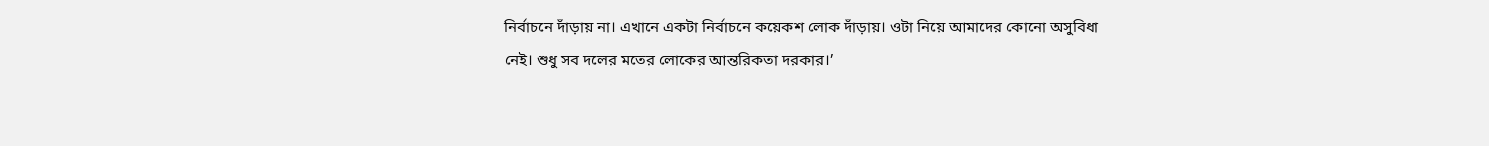নির্বাচনে দাঁড়ায় না। এখানে একটা নির্বাচনে কয়েকশ লোক দাঁড়ায়। ওটা নিয়ে আমাদের কোনো অসুবিধা নেই। শুধু সব দলের মতের লোকের আন্তরিকতা দরকার।’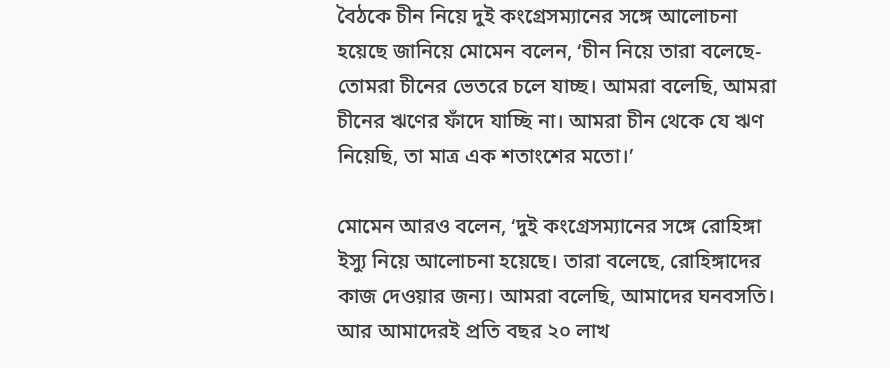বৈঠকে চীন নিয়ে দুই কংগ্রেসম্যানের সঙ্গে আলোচনা হয়েছে জানিয়ে মোমেন বলেন, ‘চীন নিয়ে তারা বলেছে- তোমরা চীনের ভেতরে চলে যাচ্ছ। আমরা বলেছি, আমরা চীনের ঋণের ফাঁদে যাচ্ছি না। আমরা চীন থেকে যে ঋণ নিয়েছি, তা মাত্র এক শতাংশের মতো।’

মোমেন আরও বলেন, ‘দুই কংগ্রেসম্যানের সঙ্গে রোহিঙ্গা ইস্যু নিয়ে আলোচনা হয়েছে। তারা বলেছে, রোহিঙ্গাদের কাজ দেওয়ার জন্য। আমরা বলেছি, আমাদের ঘনবসতি। আর আমাদেরই প্রতি বছর ২০ লাখ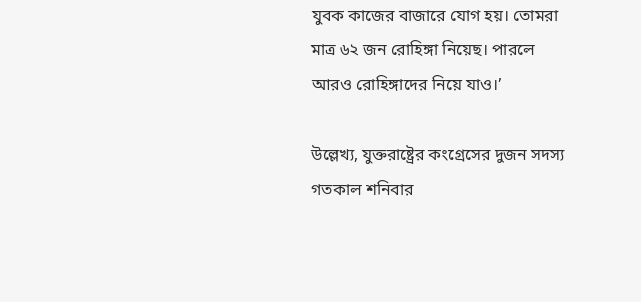যুবক কাজের বাজারে যোগ হয়। তোমরা মাত্র ৬২ জন রোহিঙ্গা নিয়েছ। পারলে আরও রোহিঙ্গাদের নিয়ে যাও।’

উল্লেখ্য, যুক্তরাষ্ট্রের কংগ্রেসের দুজন সদস্য গতকাল শনিবার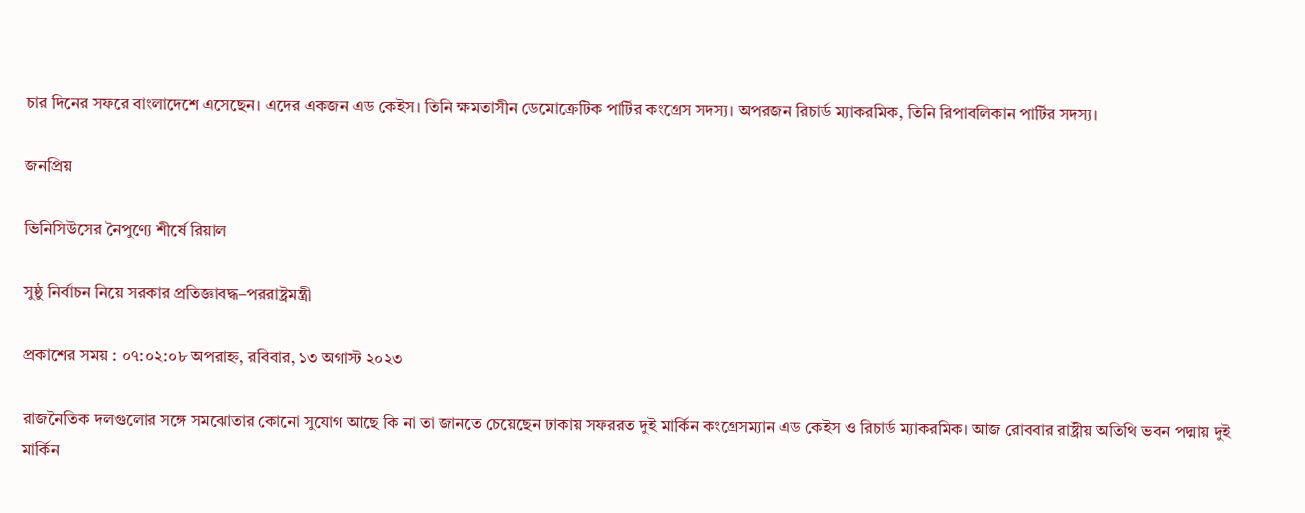চার দিনের সফরে বাংলাদেশে এসেছেন। এদের একজন এড কেইস। তিনি ক্ষমতাসীন ডেমোক্রেটিক পার্টির কংগ্রেস সদস্য। অপরজন রিচার্ড ম্যাকরমিক, তিনি রিপাবলিকান পার্টির সদস্য।

জনপ্রিয়

ভিনিসিউসের নৈপুণ্যে শীর্ষে রিয়াল

সুষ্ঠু নির্বাচন নিয়ে সরকার প্রতিজ্ঞাবদ্ধ–পররাষ্ট্রমন্ত্রী

প্রকাশের সময় : ০৭:০২:০৮ অপরাহ্ন, রবিবার, ১৩ অগাস্ট ২০২৩

রাজনৈতিক দলগুলোর সঙ্গে সমঝোতার কোনো সুযোগ আছে কি না তা জানতে চেয়েছেন ঢাকায় সফররত দুই মার্কিন কংগ্রেসম্যান এড কেইস ও রিচার্ড ম্যাকরমিক। আজ রোববার রাষ্ট্রীয় অতিথি ভবন পদ্মায় দুই মার্কিন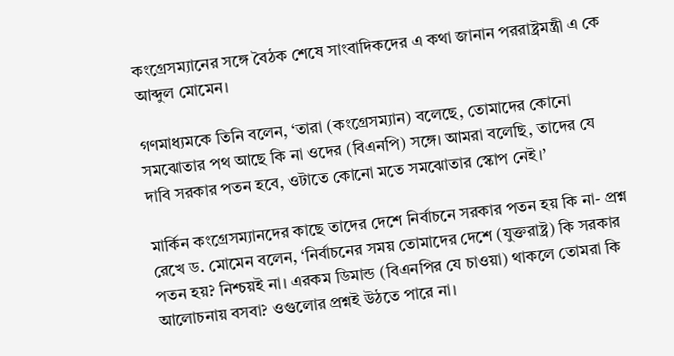কংগ্রেসম্যানের সঙ্গে বৈঠক শেষে সাংবাদিকদের এ কথা জানান পররাষ্ট্রমন্ত্রী এ কে আব্দুল মোমেন।

গণমাধ্যমকে তিনি বলেন, ‘তারা (কংগ্রেসম্যান) বলেছে, তোমাদের কোনো সমঝোতার পথ আছে কি না ওদের (বিএনপি) সঙ্গে। আমরা বলেছি, তাদের যে দাবি সরকার পতন হবে, ওটাতে কোনো মতে সমঝোতার স্কোপ নেই।’

মার্কিন কংগ্রেসম্যানদের কাছে তাদের দেশে নির্বাচনে সরকার পতন হয় কি না- প্রশ্ন রেখে ড. মোমেন বলেন, ‘নির্বাচনের সময় তোমাদের দেশে (যুক্তরাষ্ট্র) কি সরকার পতন হয়? নিশ্চয়ই না। এরকম ডিমান্ড (বিএনপির যে চাওয়া) থাকলে তোমরা কি আলোচনায় বসবা? ওগুলোর প্রশ্নই উঠতে পারে না।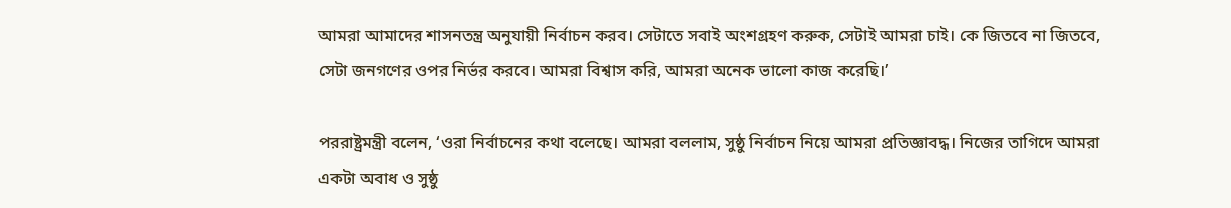আমরা আমাদের শাসনতন্ত্র অনুযায়ী নির্বাচন করব। সেটাতে সবাই অংশগ্রহণ করুক, সেটাই আমরা চাই। কে জিতবে না জিতবে, সেটা জনগণের ওপর নির্ভর করবে। আমরা বিশ্বাস করি, আমরা অনেক ভালো কাজ করেছি।’

পররাষ্ট্রমন্ত্রী বলেন, ‘ওরা নির্বাচনের কথা বলেছে। আমরা বললাম, সুষ্ঠু নির্বাচন নিয়ে আমরা প্রতিজ্ঞাবদ্ধ। নিজের তাগিদে আমরা একটা অবাধ ও সুষ্ঠু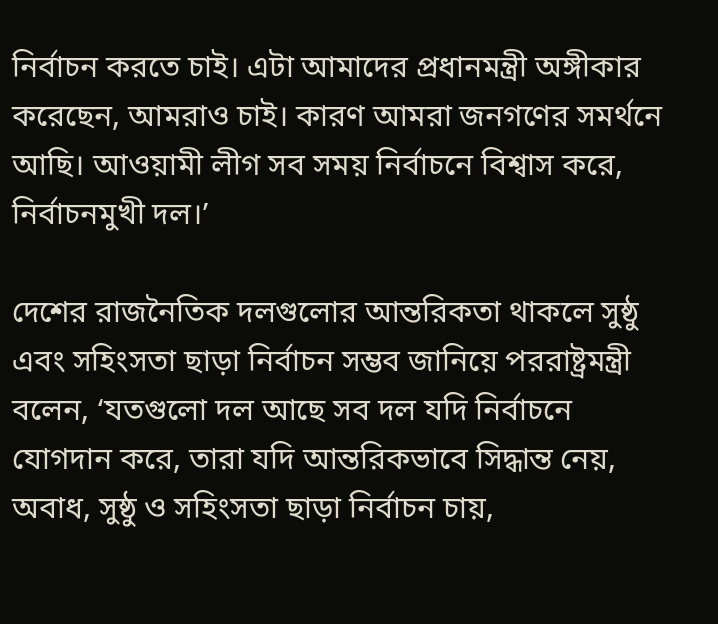নির্বাচন করতে চাই। এটা আমাদের প্রধানমন্ত্রী অঙ্গীকার করেছেন, আমরাও চাই। কারণ আমরা জনগণের সমর্থনে আছি। আওয়ামী লীগ সব সময় নির্বাচনে বিশ্বাস করে, নির্বাচনমুখী দল।’

দেশের রাজনৈতিক দলগুলোর আন্তরিকতা থাকলে সুষ্ঠু এবং সহিংসতা ছাড়া নির্বাচন সম্ভব জানিয়ে পররাষ্ট্রমন্ত্রী বলেন, ‘যতগুলো দল আছে সব দল যদি নির্বাচনে যোগদান করে, তারা যদি আন্তরিকভাবে সিদ্ধান্ত নেয়, অবাধ, সুষ্ঠু ও সহিংসতা ছাড়া নির্বাচন চায়,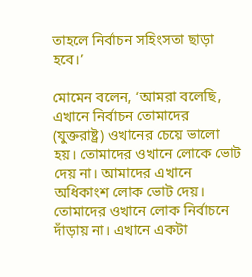তাহলে নির্বাচন সহিংসতা ছাড়া হবে।’

মোমেন বলেন, ‘আমরা বলেছি, এখানে নির্বাচন তোমাদের (যুক্তরাষ্ট্র) ওখানের চেয়ে ভালো হয়। তোমাদের ওখানে লোকে ভোট দেয় না। আমাদের এখানে অধিকাংশ লোক ভোট দেয়। তোমাদের ওখানে লোক নির্বাচনে দাঁড়ায় না। এখানে একটা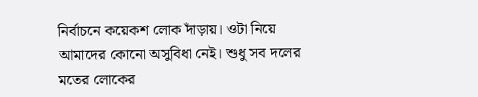নির্বাচনে কয়েকশ লোক দাঁড়ায়। ওটা নিয়ে আমাদের কোনো অসুবিধা নেই। শুধু সব দলের মতের লোকের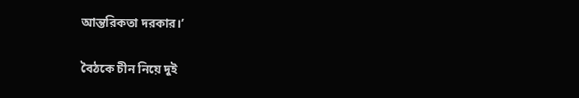আন্তরিকতা দরকার।’

বৈঠকে চীন নিয়ে দুই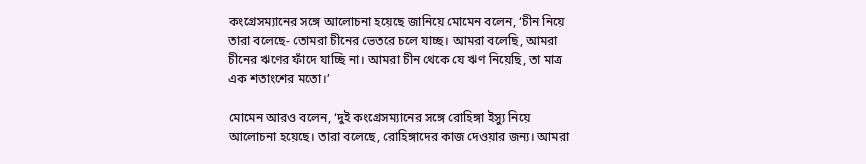কংগ্রেসম্যানের সঙ্গে আলোচনা হয়েছে জানিয়ে মোমেন বলেন, ‘চীন নিয়ে তারা বলেছে- তোমরা চীনের ভেতরে চলে যাচ্ছ। আমরা বলেছি, আমরা চীনের ঋণের ফাঁদে যাচ্ছি না। আমরা চীন থেকে যে ঋণ নিয়েছি, তা মাত্র এক শতাংশের মতো।’

মোমেন আরও বলেন, ‘দুই কংগ্রেসম্যানের সঙ্গে রোহিঙ্গা ইস্যু নিয়ে আলোচনা হয়েছে। তারা বলেছে, রোহিঙ্গাদের কাজ দেওয়ার জন্য। আমরা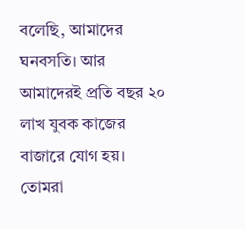বলেছি, আমাদের ঘনবসতি। আর আমাদেরই প্রতি বছর ২০ লাখ যুবক কাজের বাজারে যোগ হয়। তোমরা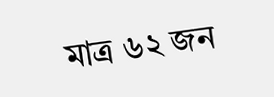মাত্র ৬২ জন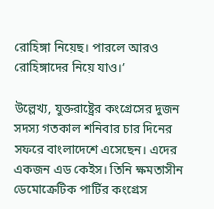রোহিঙ্গা নিয়েছ। পারলে আরও রোহিঙ্গাদের নিয়ে যাও।’

উল্লেখ্য, যুক্তরাষ্ট্রের কংগ্রেসের দুজন সদস্য গতকাল শনিবার চার দিনের সফরে বাংলাদেশে এসেছেন। এদের একজন এড কেইস। তিনি ক্ষমতাসীন ডেমোক্রেটিক পার্টির কংগ্রেস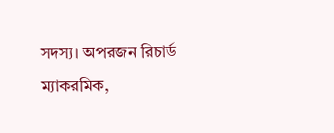সদস্য। অপরজন রিচার্ড ম্যাকরমিক,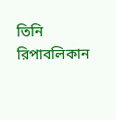তিনি রিপাবলিকান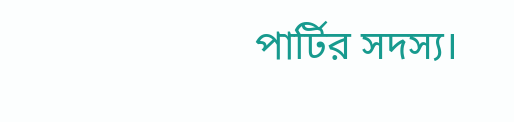পার্টির সদস্য।